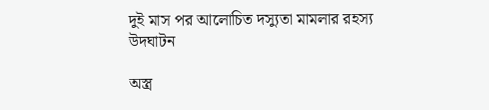দুই মাস পর আলোচিত দস্যুতা মামলার রহস্য উদঘাটন

অস্ত্র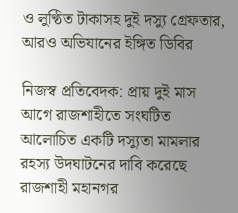ও লুণ্ঠিত টাকাসহ দুই দস্যু গ্রেফতার, আরও অভিযানের ইঙ্গিত ডিবির

নিজস্ব প্রতিবেদক: প্রায় দুই মাস আগে রাজশাহীতে সংঘটিত আলোচিত একটি দস্যুতা মামলার রহস্য উদঘাটনের দাবি করেছে রাজশাহী মহানগর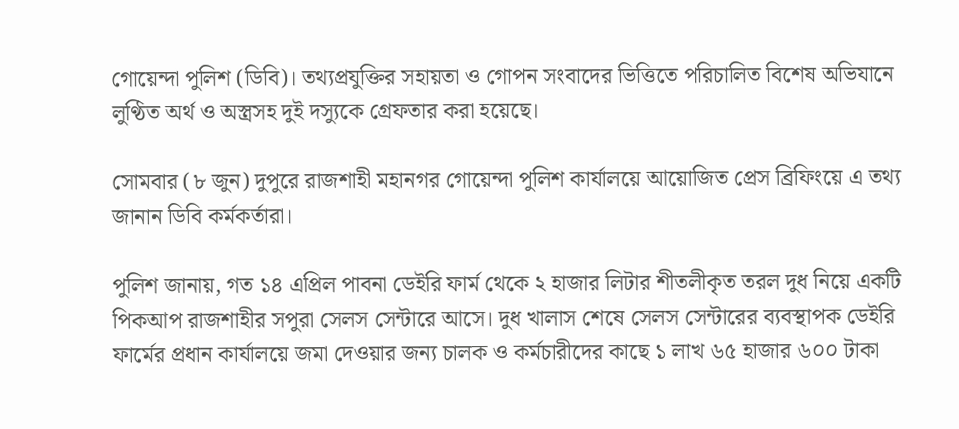গোয়েন্দা পুলিশ (ডিবি)। তথ্যপ্রযুক্তির সহায়তা ও গোপন সংবাদের ভিত্তিতে পরিচালিত বিশেষ অভিযানে লুণ্ঠিত অর্থ ও অস্ত্রসহ দুই দস্যুকে গ্রেফতার করা হয়েছে।

সোমবার (৮ জুন) দুপুরে রাজশাহী মহানগর গোয়েন্দা পুলিশ কার্যালয়ে আয়োজিত প্রেস ব্রিফিংয়ে এ তথ্য জানান ডিবি কর্মকর্তারা।

পুলিশ জানায়, গত ১৪ এপ্রিল পাবনা ডেইরি ফার্ম থেকে ২ হাজার লিটার শীতলীকৃত তরল দুধ নিয়ে একটি পিকআপ রাজশাহীর সপুরা সেলস সেন্টারে আসে। দুধ খালাস শেষে সেলস সেন্টারের ব্যবস্থাপক ডেইরি ফার্মের প্রধান কার্যালয়ে জমা দেওয়ার জন্য চালক ও কর্মচারীদের কাছে ১ লাখ ৬৫ হাজার ৬০০ টাকা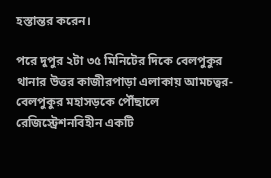হস্তান্তর করেন।

পরে দুপুর ২টা ৩৫ মিনিটের দিকে বেলপুকুর থানার উত্তর কাজীরপাড়া এলাকায় আমচত্বর-বেলপুকুর মহাসড়কে পৌঁছালে রেজিস্ট্রেশনবিহীন একটি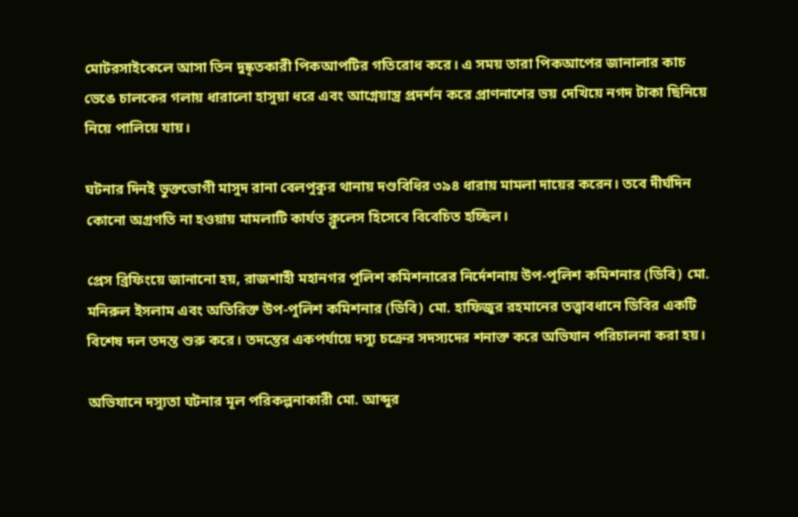মোটরসাইকেলে আসা তিন দুষ্কৃতকারী পিকআপটির গতিরোধ করে। এ সময় তারা পিকআপের জানালার কাচ ভেঙে চালকের গলায় ধারালো হাসুয়া ধরে এবং আগ্নেয়াস্ত্র প্রদর্শন করে প্রাণনাশের ভয় দেখিয়ে নগদ টাকা ছিনিয়ে নিয়ে পালিয়ে যায়।

ঘটনার দিনই ভুক্তভোগী মাসুদ রানা বেলপুকুর থানায় দণ্ডবিধির ৩৯৪ ধারায় মামলা দায়ের করেন। তবে দীর্ঘদিন কোনো অগ্রগতি না হওয়ায় মামলাটি কার্যত ক্লুলেস হিসেবে বিবেচিত হচ্ছিল।

প্রেস ব্রিফিংয়ে জানানো হয়, রাজশাহী মহানগর পুলিশ কমিশনারের নির্দেশনায় উপ-পুলিশ কমিশনার (ডিবি) মো. মনিরুল ইসলাম এবং অতিরিক্ত উপ-পুলিশ কমিশনার (ডিবি) মো. হাফিজুর রহমানের তত্ত্বাবধানে ডিবির একটি বিশেষ দল তদন্ত শুরু করে। তদন্তের একপর্যায়ে দস্যু চক্রের সদস্যদের শনাক্ত করে অভিযান পরিচালনা করা হয়।

অভিযানে দস্যুতা ঘটনার মূল পরিকল্পনাকারী মো. আব্দুর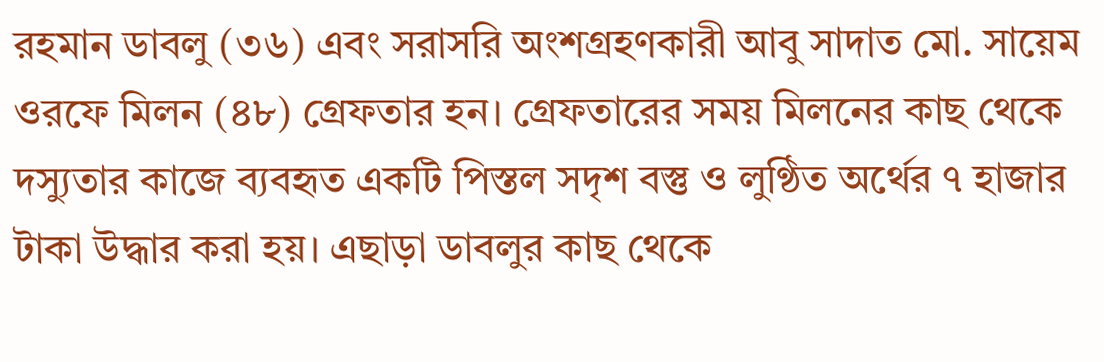রহমান ডাবলু (৩৬) এবং সরাসরি অংশগ্রহণকারী আবু সাদাত মো. সায়েম ওরফে মিলন (৪৮) গ্রেফতার হন। গ্রেফতারের সময় মিলনের কাছ থেকে দস্যুতার কাজে ব্যবহৃত একটি পিস্তল সদৃশ বস্তু ও লুণ্ঠিত অর্থের ৭ হাজার টাকা উদ্ধার করা হয়। এছাড়া ডাবলুর কাছ থেকে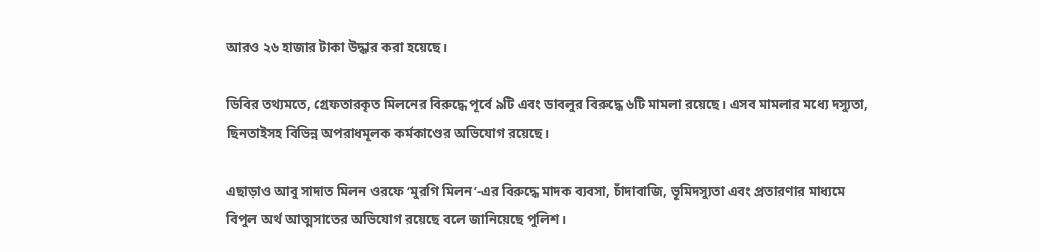আরও ২৬ হাজার টাকা উদ্ধার করা হয়েছে।

ডিবির তথ্যমতে, গ্রেফতারকৃত মিলনের বিরুদ্ধে পূর্বে ৯টি এবং ডাবলুর বিরুদ্ধে ৬টি মামলা রয়েছে। এসব মামলার মধ্যে দস্যুতা, ছিনতাইসহ বিভিন্ন অপরাধমূলক কর্মকাণ্ডের অভিযোগ রয়েছে।

এছাড়াও আবু সাদাত মিলন ওরফে ‘মুরগি মিলন’-এর বিরুদ্ধে মাদক ব্যবসা, চাঁদাবাজি, ভূমিদস্যুতা এবং প্রতারণার মাধ্যমে বিপুল অর্থ আত্মসাতের অভিযোগ রয়েছে বলে জানিয়েছে পুলিশ।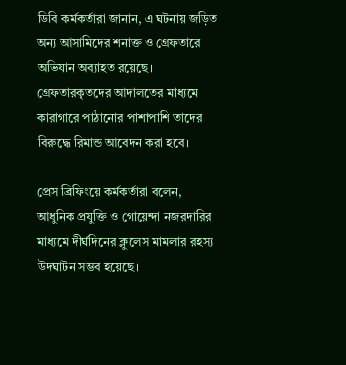ডিবি কর্মকর্তারা জানান, এ ঘটনায় জড়িত অন্য আসামিদের শনাক্ত ও গ্রেফতারে অভিযান অব্যাহত রয়েছে। গ্রেফতারকৃতদের আদালতের মাধ্যমে কারাগারে পাঠানোর পাশাপাশি তাদের বিরুদ্ধে রিমান্ড আবেদন করা হবে।

প্রেস ব্রিফিংয়ে কর্মকর্তারা বলেন, আধুনিক প্রযুক্তি ও গোয়েন্দা নজরদারির মাধ্যমে দীর্ঘদিনের ক্লুলেস মামলার রহস্য উদঘাটন সম্ভব হয়েছে।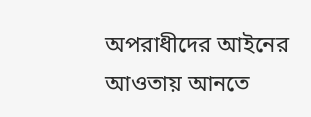অপরাধীদের আইনের আওতায় আনতে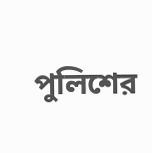পুলিশের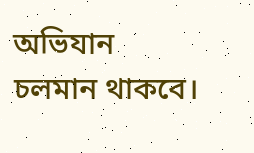অভিযান চলমান থাকবে।